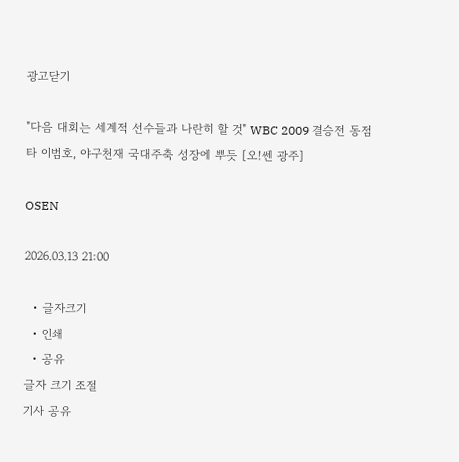광고닫기

"다음 대회는 세계적 선수들과 나란히 할 것" WBC 2009 결승전 동점타 이범호, 야구천재 국대주축 성장에 뿌듯 [오!쎈 광주]

OSEN

2026.03.13 21:00

  • 글자크기
  • 인쇄
  • 공유
글자 크기 조절
기사 공유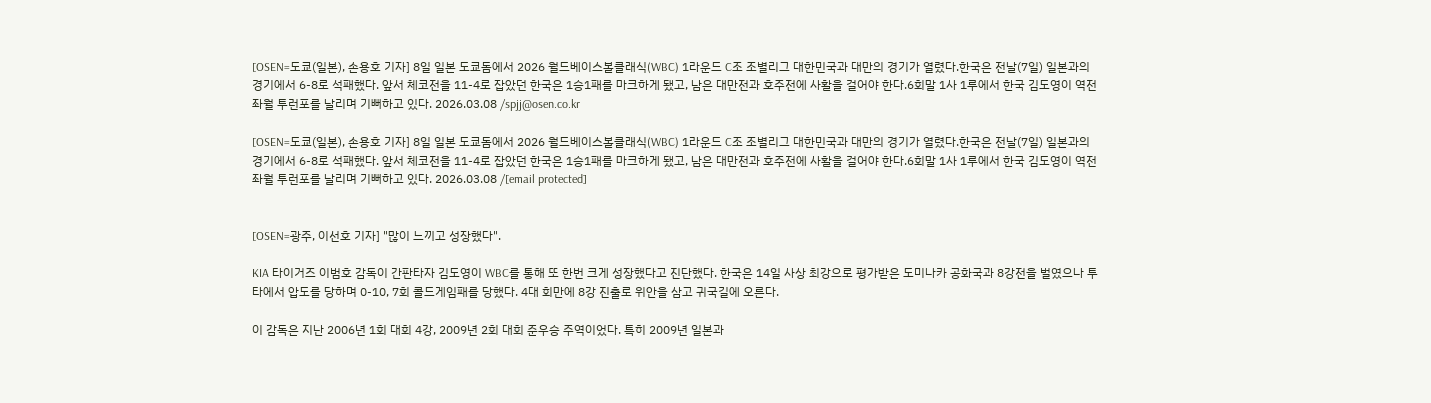[OSEN=도쿄(일본), 손용호 기자] 8일 일본 도쿄돔에서 2026 월드베이스볼클래식(WBC) 1라운드 C조 조별리그 대한민국과 대만의 경기가 열렸다.한국은 전날(7일) 일본과의 경기에서 6-8로 석패했다. 앞서 체코전을 11-4로 잡았던 한국은 1승1패를 마크하게 됐고, 남은 대만전과 호주전에 사활을 걸어야 한다.6회말 1사 1루에서 한국 김도영이 역전 좌월 투런포를 날리며 기뻐하고 있다. 2026.03.08 /spjj@osen.co.kr

[OSEN=도쿄(일본), 손용호 기자] 8일 일본 도쿄돔에서 2026 월드베이스볼클래식(WBC) 1라운드 C조 조별리그 대한민국과 대만의 경기가 열렸다.한국은 전날(7일) 일본과의 경기에서 6-8로 석패했다. 앞서 체코전을 11-4로 잡았던 한국은 1승1패를 마크하게 됐고, 남은 대만전과 호주전에 사활을 걸어야 한다.6회말 1사 1루에서 한국 김도영이 역전 좌월 투런포를 날리며 기뻐하고 있다. 2026.03.08 /[email protected]


[OSEN=광주, 이선호 기자] "많이 느끼고 성장했다".

KIA 타이거즈 이범호 감독이 간판타자 김도영이 WBC를 통해 또 한번 크게 성장했다고 진단했다. 한국은 14일 사상 최강으로 평가받은 도미나카 공화국과 8강전을 벌였으나 투타에서 압도를 당하며 0-10, 7회 콜드게임패를 당했다. 4대 회만에 8강 진출로 위안을 삼고 귀국길에 오른다.

이 감독은 지난 2006년 1회 대회 4강, 2009년 2회 대회 준우승 주역이었다. 특히 2009년 일본과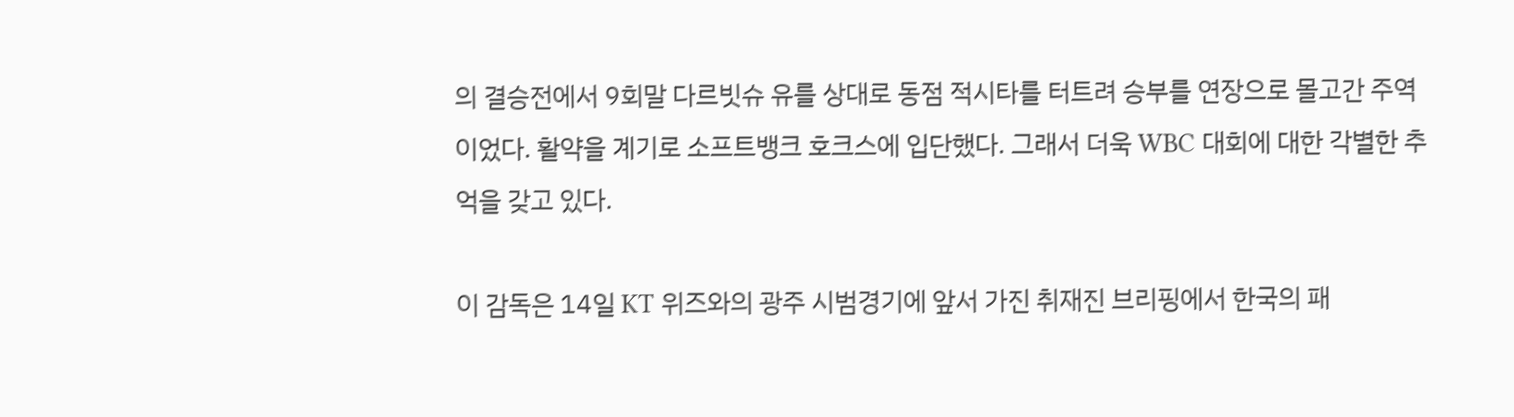의 결승전에서 9회말 다르빗슈 유를 상대로 동점 적시타를 터트려 승부를 연장으로 몰고간 주역이었다. 활약을 계기로 소프트뱅크 호크스에 입단했다. 그래서 더욱 WBC 대회에 대한 각별한 추억을 갖고 있다.

이 감독은 14일 KT 위즈와의 광주 시범경기에 앞서 가진 취재진 브리핑에서 한국의 패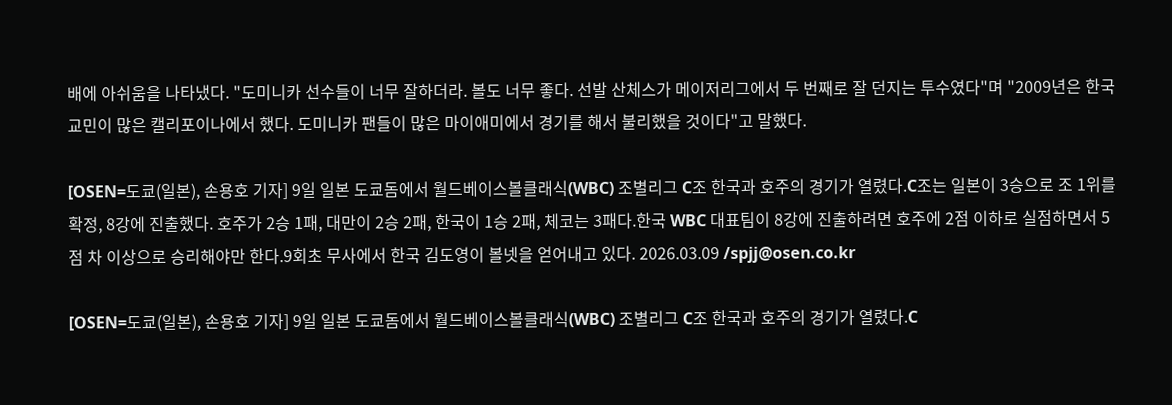배에 아쉬움을 나타냈다. "도미니카 선수들이 너무 잘하더라. 볼도 너무 좋다. 선발 산체스가 메이저리그에서 두 번째로 잘 던지는 투수였다"며 "2009년은 한국교민이 많은 캘리포이나에서 했다. 도미니카 팬들이 많은 마이애미에서 경기를 해서 불리했을 것이다"고 말했다.

[OSEN=도쿄(일본), 손용호 기자] 9일 일본 도쿄돔에서 월드베이스볼클래식(WBC) 조별리그 C조 한국과 호주의 경기가 열렸다.C조는 일본이 3승으로 조 1위를 확정, 8강에 진출했다. 호주가 2승 1패, 대만이 2승 2패, 한국이 1승 2패, 체코는 3패다.한국 WBC 대표팀이 8강에 진출하려면 호주에 2점 이하로 실점하면서 5점 차 이상으로 승리해야만 한다.9회초 무사에서 한국 김도영이 볼넷을 얻어내고 있다. 2026.03.09 /spjj@osen.co.kr

[OSEN=도쿄(일본), 손용호 기자] 9일 일본 도쿄돔에서 월드베이스볼클래식(WBC) 조별리그 C조 한국과 호주의 경기가 열렸다.C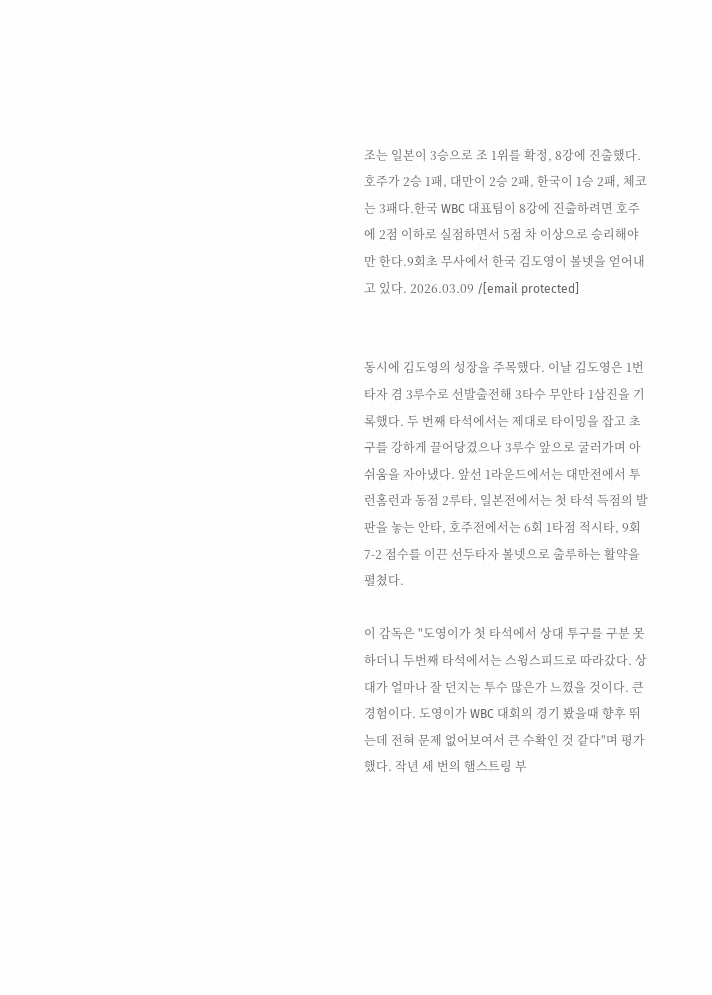조는 일본이 3승으로 조 1위를 확정, 8강에 진출했다. 호주가 2승 1패, 대만이 2승 2패, 한국이 1승 2패, 체코는 3패다.한국 WBC 대표팀이 8강에 진출하려면 호주에 2점 이하로 실점하면서 5점 차 이상으로 승리해야만 한다.9회초 무사에서 한국 김도영이 볼넷을 얻어내고 있다. 2026.03.09 /[email protected]


동시에 김도영의 성장을 주목했다. 이날 김도영은 1번타자 겸 3루수로 선발출전해 3타수 무안타 1삼진을 기록했다. 두 번째 타석에서는 제대로 타이밍을 잡고 초구를 강하게 끌어당겼으나 3루수 앞으로 굴러가며 아쉬움을 자아냈다. 앞선 1라운드에서는 대만전에서 투런홈런과 동점 2루타, 일본전에서는 첫 타석 득점의 발판을 놓는 안타, 호주전에서는 6회 1타점 적시타, 9회 7-2 점수를 이끈 선두타자 볼넷으로 출루하는 활약을 펼쳤다.

이 감독은 "도영이가 첫 타석에서 상대 투구를 구분 못하더니 두번째 타석에서는 스윙스피드로 따라갔다. 상대가 얼마나 잘 던지는 투수 많은가 느꼈을 것이다. 큰 경험이다. 도영이가 WBC 대회의 경기 봤을때 향후 뛰는데 전혀 문제 없어보여서 큰 수확인 것 같다"며 평가했다. 작년 세 번의 햄스트링 부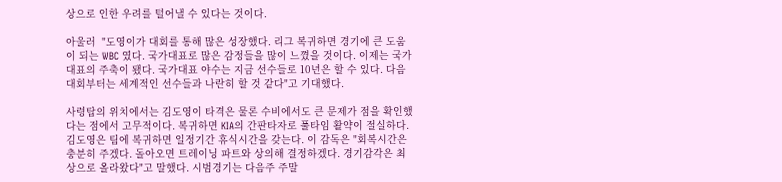상으로 인한 우려를 털어낼 수 있다는 것이다.

아울러  "도영이가 대회를 통해 많은 성장했다. 리그 복귀하면 경기에 큰 도움이 되는 WBC 였다. 국가대표로 많은 감정들을 많이 느꼈을 것이다. 이제는 국가대표의 주축이 됐다. 국가대표 야수는 지금 선수들로 10년은 할 수 있다. 다음 대회부터는 세계적인 선수들과 나란히 할 것 같다"고 기대했다.

사령탑의 위치에서는 김도영이 타격은 물론 수비에서도 큰 문제가 점을 확인했다는 점에서 고무적이다. 복귀하면 KIA의 간판타자로 풀타임 활약이 절실하다. 김도영은 팀에 복귀하면 일정기간 휴식시간을 갖는다. 이 감독은 "회복시간은 충분히 주겠다. 돌아오면 트레이닝 파트와 상의해 결정하겠다. 경기감각은 최상으로 올라왔다"고 말했다. 시범경기는 다음주 주말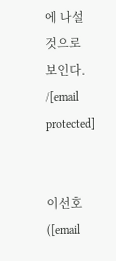에 나설 것으로 보인다.  /[email protected]


이선호([email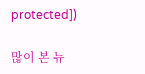protected])

많이 본 뉴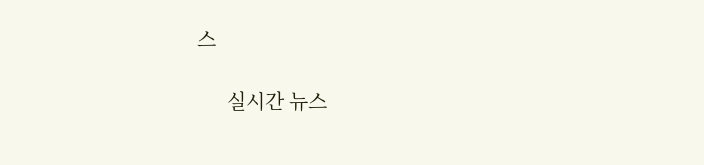스

      실시간 뉴스